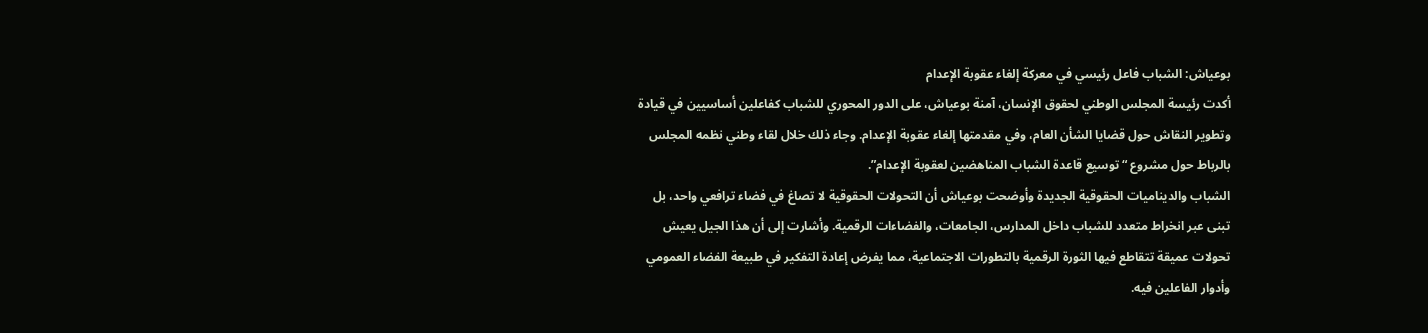بوعياش: الشباب فاعل رئيسي في معركة إلغاء عقوبة الإعدام
أكدت رئيسة المجلس الوطني لحقوق الإنسان، آمنة بوعياش، على الدور المحوري للشباب كفاعلين أساسيين في قيادة وتطوير النقاش حول قضايا الشأن العام، وفي مقدمتها إلغاء عقوبة الإعدام. وجاء ذلك خلال لقاء وطني نظمه المجلس بالرباط حول مشروع “توسيع قاعدة الشباب المناهضين لعقوبة الإعدام”.
الشباب والديناميات الحقوقية الجديدة وأوضحت بوعياش أن التحولات الحقوقية لا تصاغ في فضاء ترافعي واحد، بل تبنى عبر انخراط متعدد للشباب داخل المدارس، الجامعات، والفضاءات الرقمية. وأشارت إلى أن هذا الجيل يعيش تحولات عميقة تتقاطع فيها الثورة الرقمية بالتطورات الاجتماعية، مما يفرض إعادة التفكير في طبيعة الفضاء العمومي وأدوار الفاعلين فيه.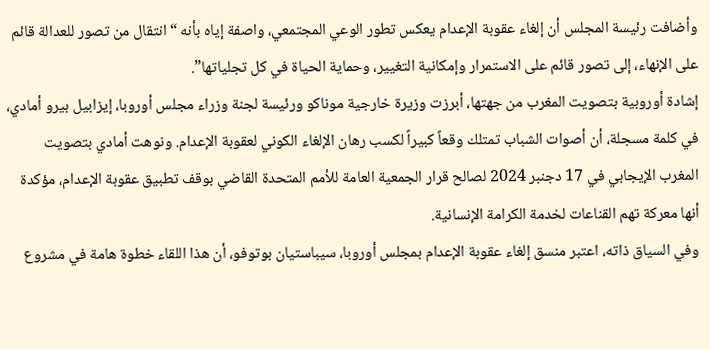وأضافت رئيسة المجلس أن إلغاء عقوبة الإعدام يعكس تطور الوعي المجتمعي، واصفة إياه بأنه “انتقال من تصور للعدالة قائم على الإنهاء، إلى تصور قائم على الاستمرار وإمكانية التغيير، وحماية الحياة في كل تجلياتها”.
إشادة أوروبية بتصويت المغرب من جهتها، أبرزت وزيرة خارجية موناكو ورئيسة لجنة وزراء مجلس أوروبا، إيزابيل بيرو أمادي، في كلمة مسجلة، أن أصوات الشباب تمتلك وقعاً كبيراً لكسب رهان الإلغاء الكوني لعقوبة الإعدام. ونوهت أمادي بتصويت المغرب الإيجابي في 17 دجنبر 2024 لصالح قرار الجمعية العامة للأمم المتحدة القاضي بوقف تطبيق عقوبة الإعدام، مؤكدة أنها معركة تهم القناعات لخدمة الكرامة الإنسانية.
وفي السياق ذاته، اعتبر منسق إلغاء عقوبة الإعدام بمجلس أوروبا، سيباستيان بوتوفو، أن هذا اللقاء خطوة هامة في مشروع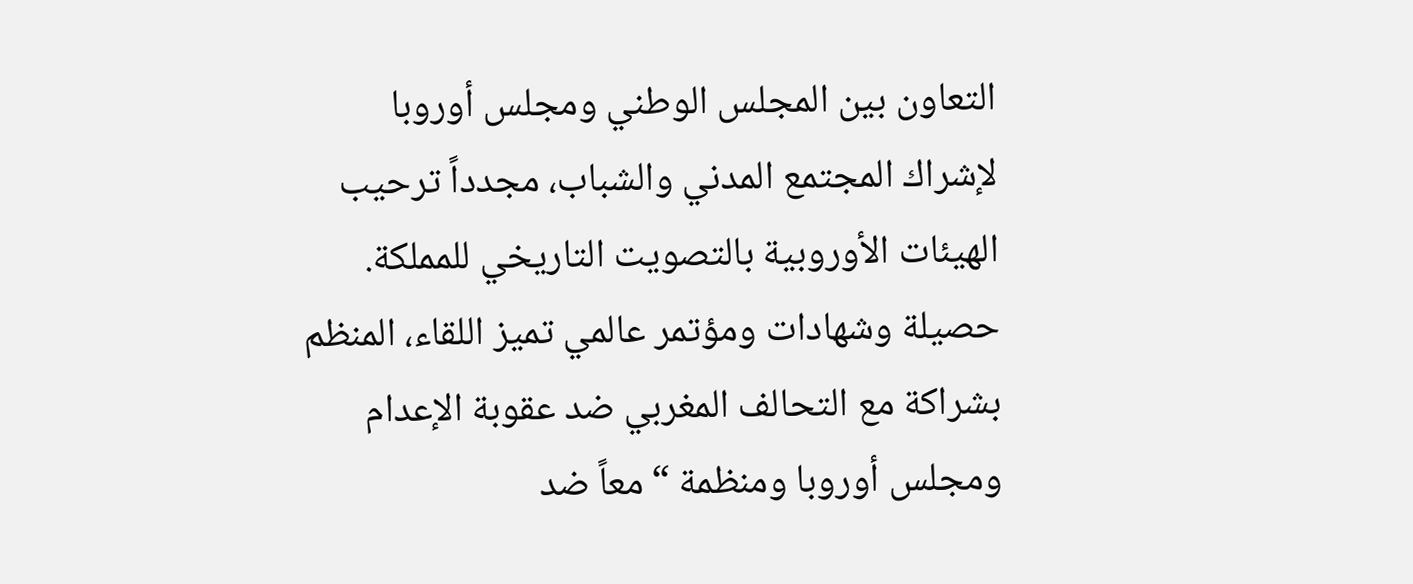التعاون بين المجلس الوطني ومجلس أوروبا لإشراك المجتمع المدني والشباب، مجدداً ترحيب الهيئات الأوروبية بالتصويت التاريخي للمملكة.
حصيلة وشهادات ومؤتمر عالمي تميز اللقاء، المنظم بشراكة مع التحالف المغربي ضد عقوبة الإعدام ومجلس أوروبا ومنظمة “معاً ضد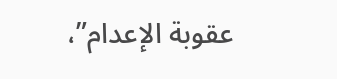عقوبة الإعدام”،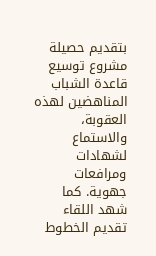بتقديم حصيلة مشروع توسيع قاعدة الشباب المناهضين لهذه العقوبة، والاستماع لشهادات ومرافعات جهوية. كما شهد اللقاء تقديم الخطوط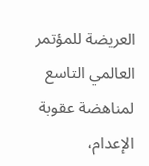العريضة للمؤتمر العالمي التاسع لمناهضة عقوبة الإعدام،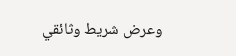وعرض شريط وثائقي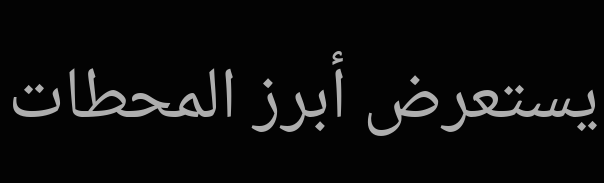يستعرض أبرز المحطات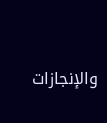والإنجازات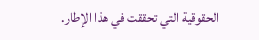الحقوقية التي تحققت في هذا الإطار.